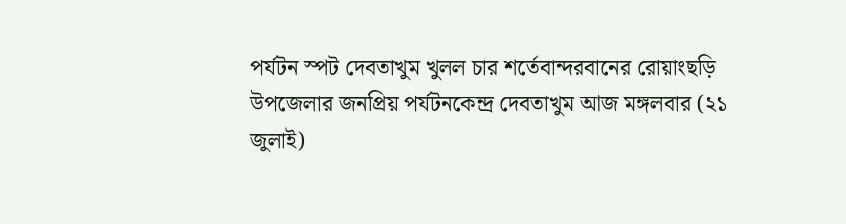পর্যটন স্পট দেবতাখুম খুলল চার শর্তেবান্দরবানের রোয়াংছড়ি উপজেলার জনপ্রিয় পর্যটনকেন্দ্র দেবতাখুম আজ মঙ্গলবার (২১ জুলাই)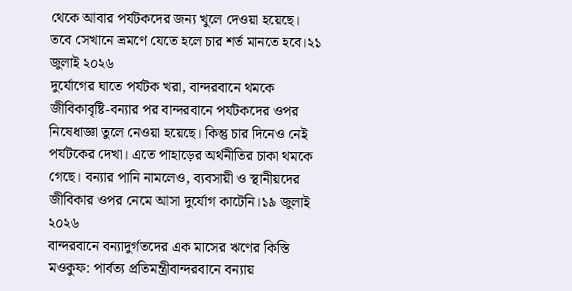থেকে আবার পর্যটকদের জন্য খুলে দেওয়া হয়েছে। তবে সেখানে ভ্রমণে যেতে হলে চার শর্ত মানতে হবে।২১ জুলাই ২০২৬
দুর্যোগের ঘাতে পর্যটক খরা, বান্দরবানে থমকে জীবিকাবৃষ্টি-বন্যার পর বান্দরবানে পর্যটকদের ওপর নিষেধাজ্ঞা তুলে নেওয়া হয়েছে। কিন্তু চার দিনেও নেই পর্যটকের দেখা। এতে পাহাড়ের অর্থনীতির চাকা থমকে গেছে। বন্যার পানি নামলেও, ব্যবসায়ী ও স্থানীয়দের জীবিকার ওপর নেমে আসা দুর্যোগ কাটেনি।১৯ জুলাই ২০২৬
বান্দরবানে বন্যাদুর্গতদের এক মাসের ঋণের কিস্তি মওকুফ: পার্বত্য প্রতিমন্ত্রীবান্দরবানে বন্যায়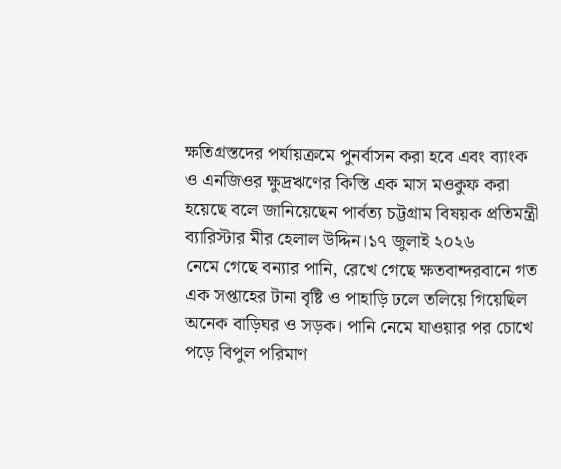ক্ষতিগ্রস্তদের পর্যায়ক্রমে পুনর্বাসন করা হবে এবং ব্যাংক ও এনজিওর ক্ষুদ্রঋণের কিস্তি এক মাস মওকুফ করা হয়েছে বলে জানিয়েছেন পার্বত্য চট্টগ্রাম বিষয়ক প্রতিমন্ত্রী ব্যারিস্টার মীর হেলাল উদ্দিন।১৭ জুলাই ২০২৬
নেমে গেছে বন্যার পানি, রেখে গেছে ক্ষতবান্দরবানে গত এক সপ্তাহের টানা বৃষ্টি ও পাহাড়ি ঢলে তলিয়ে গিয়েছিল অনেক বাড়িঘর ও সড়ক। পানি নেমে যাওয়ার পর চোখে পড়ে বিপুল পরিমাণ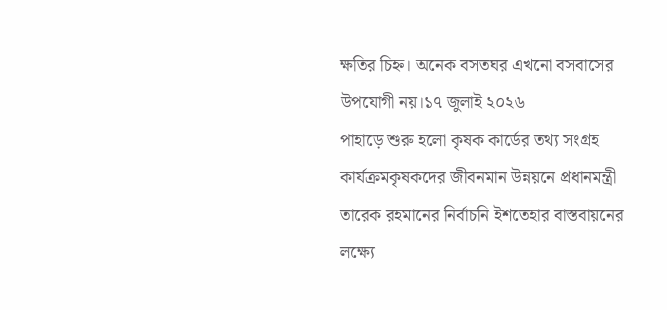ক্ষতির চিহ্ন। অনেক বসতঘর এখনো বসবাসের উপযোগী নয়।১৭ জুলাই ২০২৬
পাহাড়ে শুরু হলো কৃষক কার্ডের তথ্য সংগ্রহ কার্যক্রমকৃষকদের জীবনমান উন্নয়নে প্রধানমন্ত্রী তারেক রহমানের নির্বাচনি ইশতেহার বাস্তবায়নের লক্ষ্যে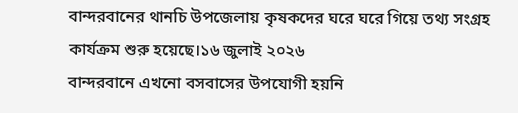বান্দরবানের থানচি উপজেলায় কৃষকদের ঘরে ঘরে গিয়ে তথ্য সংগ্রহ কার্যক্রম শুরু হয়েছে।১৬ জুলাই ২০২৬
বান্দরবানে এখনো বসবাসের উপযোগী হয়নি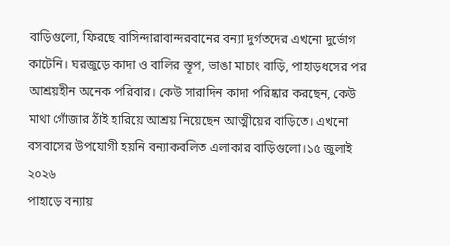বাড়িগুলো, ফিরছে বাসিন্দারাবান্দরবানের বন্যা দুর্গতদের এখনো দুর্ভোগ কাটেনি। ঘরজুড়ে কাদা ও বালির স্তূপ, ভাঙা মাচাং বাড়ি, পাহাড়ধসের পর আশ্রয়হীন অনেক পরিবার। কেউ সারাদিন কাদা পরিষ্কার করছেন, কেউ মাথা গোঁজার ঠাঁই হারিয়ে আশ্রয় নিয়েছেন আত্মীয়ের বাড়িতে। এখনো বসবাসের উপযোগী হয়নি বন্যাকবলিত এলাকার বাড়িগুলো।১৫ জুলাই ২০২৬
পাহাড়ে বন্যায়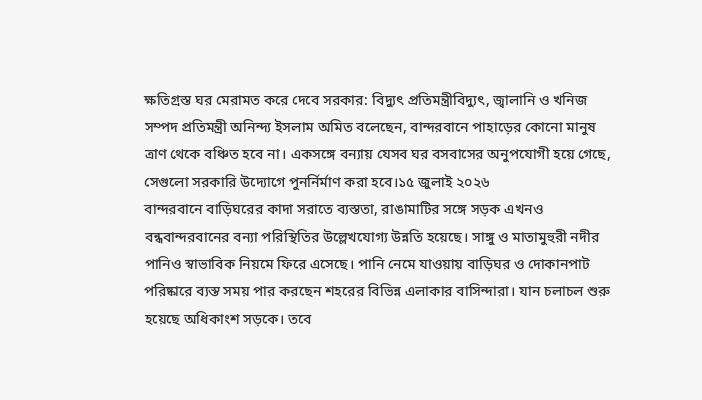ক্ষতিগ্রস্ত ঘর মেরামত করে দেবে সরকার: বিদ্যুৎ প্রতিমন্ত্রীবিদ্যুৎ, জ্বালানি ও খনিজ সম্পদ প্রতিমন্ত্রী অনিন্দ্য ইসলাম অমিত বলেছেন, বান্দরবানে পাহাড়ের কোনো মানুষ ত্রাণ থেকে বঞ্চিত হবে না। একসঙ্গে বন্যায় যেসব ঘর বসবাসের অনুপযোগী হয়ে গেছে, সেগুলো সরকারি উদ্যোগে পুনর্নির্মাণ করা হবে।১৫ জুলাই ২০২৬
বান্দরবানে বাড়িঘরের কাদা সরাতে ব্যস্ততা, রাঙামাটির সঙ্গে সড়ক এখনও বন্ধবান্দরবানের বন্যা পরিস্থিতির উল্লেখযোগ্য উন্নতি হয়েছে। সাঙ্গু ও মাতামুহুরী নদীর পানিও স্বাভাবিক নিয়মে ফিরে এসেছে। পানি নেমে যাওয়ায় বাড়িঘর ও দোকানপাট পরিষ্কারে ব্যস্ত সময় পার করছেন শহরের বিভিন্ন এলাকার বাসিন্দারা। যান চলাচল শুরু হয়েছে অধিকাংশ সড়কে। তবে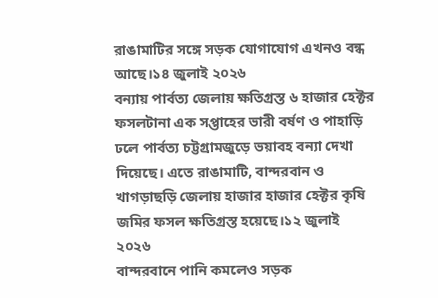রাঙামাটির সঙ্গে সড়ক যোগাযোগ এখনও বন্ধ আছে।১৪ জুলাই ২০২৬
বন্যায় পার্বত্য জেলায় ক্ষতিগ্রস্ত ৬ হাজার হেক্টর ফসলটানা এক সপ্তাহের ভারী বর্ষণ ও পাহাড়ি ঢলে পার্বত্য চট্টগ্রামজুড়ে ভয়াবহ বন্যা দেখা দিয়েছে। এতে রাঙামাটি, বান্দরবান ও খাগড়াছড়ি জেলায় হাজার হাজার হেক্টর কৃষি জমির ফসল ক্ষতিগ্রস্ত হয়েছে।১২ জুলাই ২০২৬
বান্দরবানে পানি কমলেও সড়ক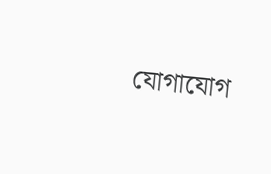যোগাযোগ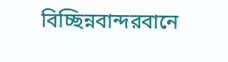বিচ্ছিন্নবান্দরবানে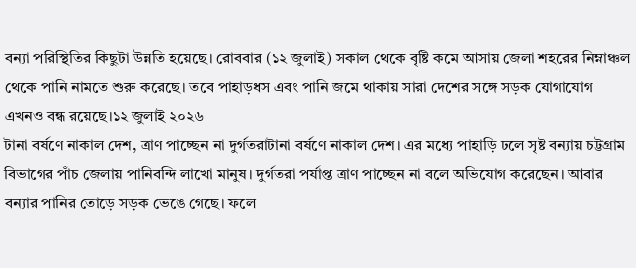বন্যা পরিস্থিতির কিছুটা উন্নতি হয়েছে। রোববার (১২ জুলাই) সকাল থেকে বৃষ্টি কমে আসায় জেলা শহরের নিম্নাঞ্চল থেকে পানি নামতে শুরু করেছে। তবে পাহাড়ধস এবং পানি জমে থাকায় সারা দেশের সঙ্গে সড়ক যোগাযোগ এখনও বন্ধ রয়েছে।১২ জুলাই ২০২৬
টানা বর্ষণে নাকাল দেশ, ত্রাণ পাচ্ছেন না দুর্গতরাটানা বর্ষণে নাকাল দেশ। এর মধ্যে পাহাড়ি ঢলে সৃষ্ট বন্যায় চট্টগ্রাম বিভাগের পাঁচ জেলায় পানিবন্দি লাখো মানুষ। দুর্গতরা পর্যাপ্ত ত্রাণ পাচ্ছেন না বলে অভিযোগ করেছেন। আবার বন্যার পানির তোড়ে সড়ক ভেঙে গেছে। ফলে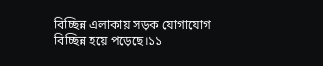বিচ্ছিন্ন এলাকায় সড়ক যোগাযোগ বিচ্ছিন্ন হয়ে পড়েছে।১১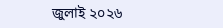জুলাই ২০২৬